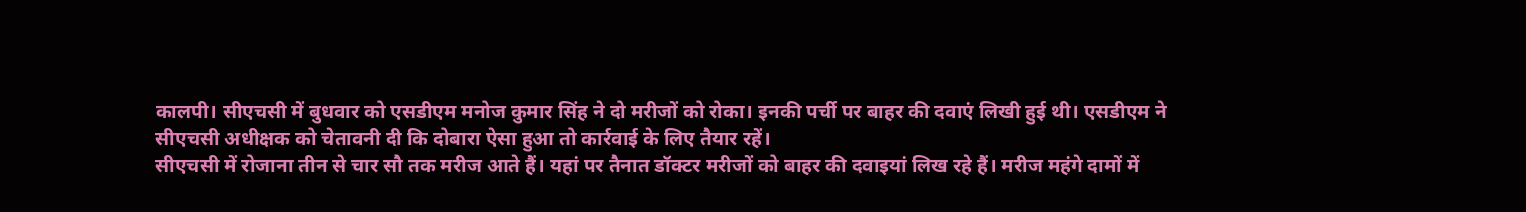कालपी। सीएचसी में बुधवार को एसडीएम मनोज कुमार सिंह ने दो मरीजों को रोका। इनकी पर्ची पर बाहर की दवाएं लिखी हुई थी। एसडीएम ने सीएचसी अधीक्षक को चेतावनी दी कि दोबारा ऐसा हुआ तो कार्रवाई के लिए तैयार रहें।
सीएचसी में रोजाना तीन से चार सौ तक मरीज आते हैं। यहां पर तैनात डॉक्टर मरीजों को बाहर की दवाइयां लिख रहे हैं। मरीज महंगे दामों में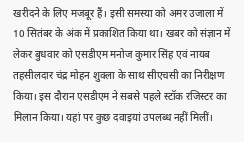खरीदने के लिए मजबूर हैं। इसी समस्या को अमर उजाला में 10 सितंबर के अंक में प्रकाशित किया था। खबर को संज्ञान में लेकर बुधवार को एसडीएम मनोज कुमार सिंह एवं नायब तहसीलदार चंद्र मोहन शुक्ला के साथ सीएचसी का निरीक्षण किया। इस दौरान एसडीएम ने सबसे पहले स्टॉक रजिस्टर का मिलान किया। यहां पर कुछ दवाइयां उपलब्ध नहीं मिलीं।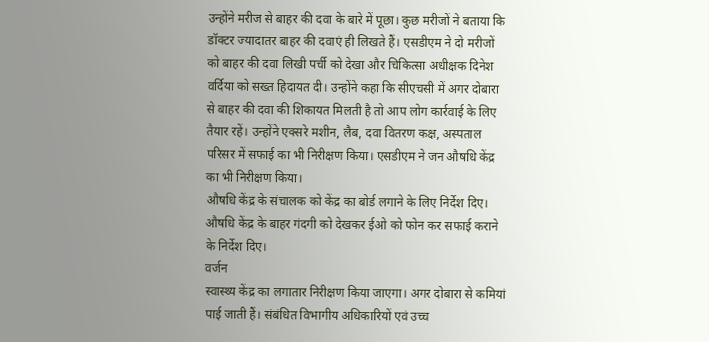उन्होंने मरीज से बाहर की दवा के बारे में पूछा। कुछ मरीजों ने बताया कि डॉक्टर ज्यादातर बाहर की दवाएं ही लिखते हैं। एसडीएम ने दो मरीजों को बाहर की दवा लिखी पर्ची को देखा और चिकित्सा अधीक्षक दिनेश वर्दिया को सख्त हिदायत दी। उन्होंने कहा कि सीएचसी में अगर दोबारा से बाहर की दवा की शिकायत मिलती है तो आप लोग कार्रवाई के लिए तैयार रहें। उन्होंने एक्सरे मशीन, लैब, दवा वितरण कक्ष, अस्पताल परिसर में सफाई का भी निरीक्षण किया। एसडीएम ने जन औषधि केंद्र का भी निरीक्षण किया।
औषधि केंद्र के संचालक को केंद्र का बोर्ड लगाने के लिए निर्देश दिए। औषधि केंद्र के बाहर गंदगी को देखकर ईओ को फोन कर सफाई कराने के निर्देश दिए।
वर्जन
स्वास्थ्य केंद्र का लगातार निरीक्षण किया जाएगा। अगर दोबारा से कमियां पाई जाती हैं। संबंधित विभागीय अधिकारियों एवं उच्च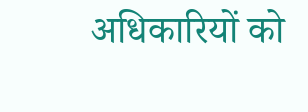अधिकारियों को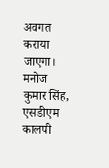अवगत कराया जाएगा।
मनोज कुमार सिंह, एसडीएम कालपी